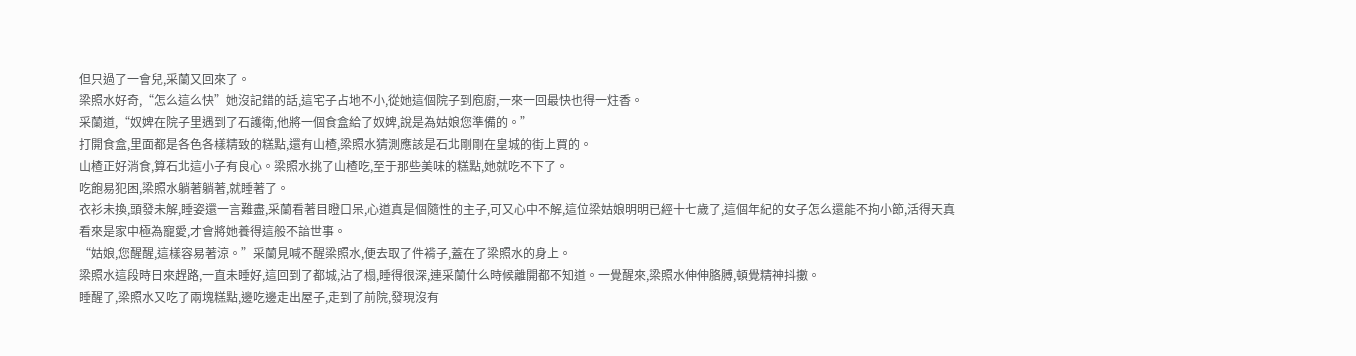但只過了一會兒,采蘭又回來了。
梁照水好奇,“怎么這么快”她沒記錯的話,這宅子占地不小,從她這個院子到庖廚,一來一回最快也得一炷香。
采蘭道,“奴婢在院子里遇到了石護衛,他將一個食盒給了奴婢,說是為姑娘您準備的。”
打開食盒,里面都是各色各樣精致的糕點,還有山楂,梁照水猜測應該是石北剛剛在皇城的街上買的。
山楂正好消食,算石北這小子有良心。梁照水挑了山楂吃,至于那些美味的糕點,她就吃不下了。
吃飽易犯困,梁照水躺著躺著,就睡著了。
衣衫未換,頭發未解,睡姿還一言難盡,采蘭看著目瞪口呆,心道真是個隨性的主子,可又心中不解,這位梁姑娘明明已經十七歲了,這個年紀的女子怎么還能不拘小節,活得天真看來是家中極為寵愛,才會將她養得這般不諳世事。
“姑娘,您醒醒,這樣容易著涼。”采蘭見喊不醒梁照水,便去取了件褙子,蓋在了梁照水的身上。
梁照水這段時日來趕路,一直未睡好,這回到了都城,沾了榻,睡得很深,連采蘭什么時候離開都不知道。一覺醒來,梁照水伸伸胳膊,頓覺精神抖擻。
睡醒了,梁照水又吃了兩塊糕點,邊吃邊走出屋子,走到了前院,發現沒有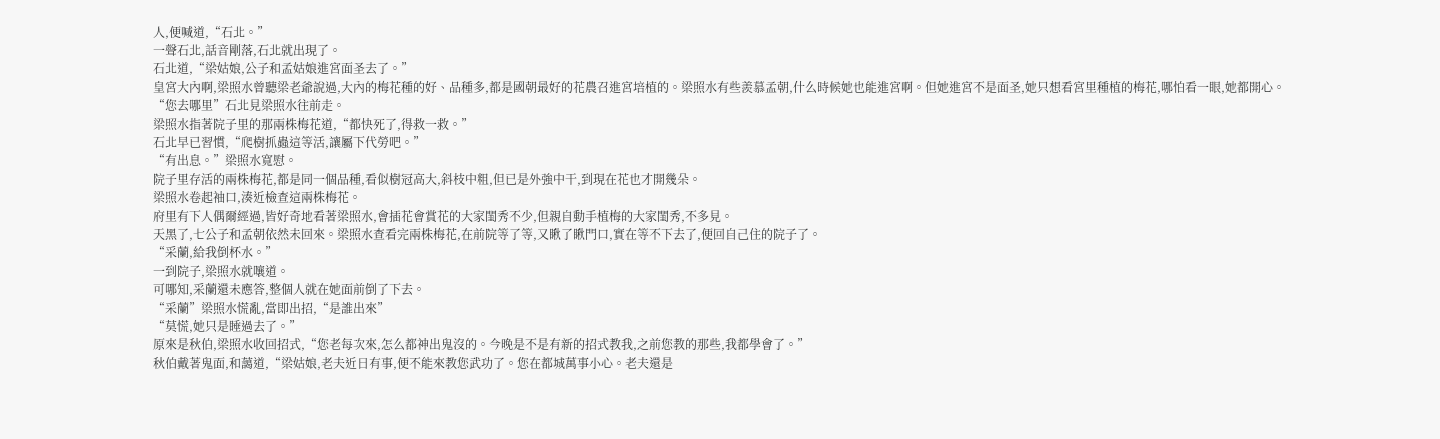人,便喊道,“石北。”
一聲石北,話音剛落,石北就出現了。
石北道,“梁姑娘,公子和孟姑娘進宮面圣去了。”
皇宮大內啊,梁照水曾聽梁老爺說過,大內的梅花種的好、品種多,都是國朝最好的花農召進宮培植的。梁照水有些羨慕孟朝,什么時候她也能進宮啊。但她進宮不是面圣,她只想看宮里種植的梅花,哪怕看一眼,她都開心。
“您去哪里”石北見梁照水往前走。
梁照水指著院子里的那兩株梅花道,“都快死了,得救一救。”
石北早已習慣,“爬樹抓蟲這等活,讓屬下代勞吧。”
“有出息。”梁照水寬慰。
院子里存活的兩株梅花,都是同一個品種,看似樹冠高大,斜枝中粗,但已是外強中干,到現在花也才開幾朵。
梁照水卷起袖口,湊近檢查這兩株梅花。
府里有下人偶爾經過,皆好奇地看著梁照水,會插花會賞花的大家閨秀不少,但親自動手植梅的大家閨秀,不多見。
天黑了,七公子和孟朝依然未回來。梁照水查看完兩株梅花,在前院等了等,又瞅了瞅門口,實在等不下去了,便回自己住的院子了。
“采蘭,給我倒杯水。”
一到院子,梁照水就嚷道。
可哪知,采蘭還未應答,整個人就在她面前倒了下去。
“采蘭”梁照水慌亂,當即出招,“是誰出來”
“莫慌,她只是睡過去了。”
原來是秋伯,梁照水收回招式,“您老每次來,怎么都神出鬼沒的。今晚是不是有新的招式教我,之前您教的那些,我都學會了。”
秋伯戴著鬼面,和藹道,“梁姑娘,老夫近日有事,便不能來教您武功了。您在都城萬事小心。老夫還是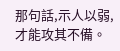那句話,示人以弱,才能攻其不備。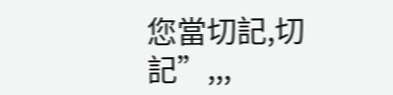您當切記,切記”,,,